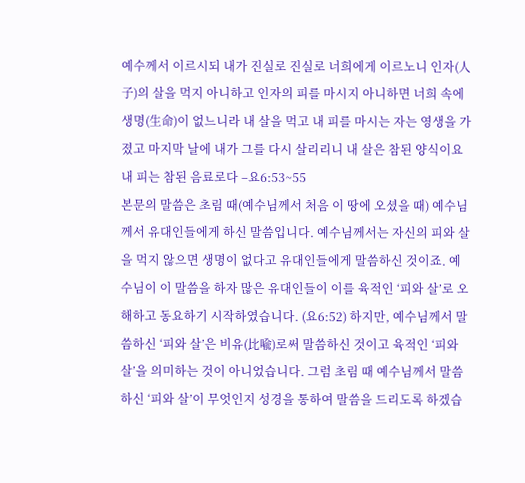예수께서 이르시되 내가 진실로 진실로 너희에게 이르노니 인자(人子)의 살을 먹지 아니하고 인자의 피를 마시지 아니하면 너희 속에 생명(生命)이 없느니라 내 살을 먹고 내 피를 마시는 자는 영생을 가졌고 마지막 날에 내가 그를 다시 살리리니 내 살은 참된 양식이요 내 피는 참된 음료로다 –요6:53~55
본문의 말씀은 초림 때(예수님께서 처음 이 땅에 오셨을 때) 예수님께서 유대인들에게 하신 말씀입니다. 예수님께서는 자신의 피와 살을 먹지 않으면 생명이 없다고 유대인들에게 말씀하신 것이죠. 예수님이 이 말씀을 하자 많은 유대인들이 이를 육적인 ‘피와 살’로 오해하고 동요하기 시작하였습니다. (요6:52) 하지만, 예수님께서 말씀하신 ‘피와 살’은 비유(比喩)로써 말씀하신 것이고 육적인 ‘피와 살’을 의미하는 것이 아니었습니다. 그럼 초림 때 예수님께서 말씀하신 ‘피와 살’이 무엇인지 성경을 통하여 말씀을 드리도록 하겠습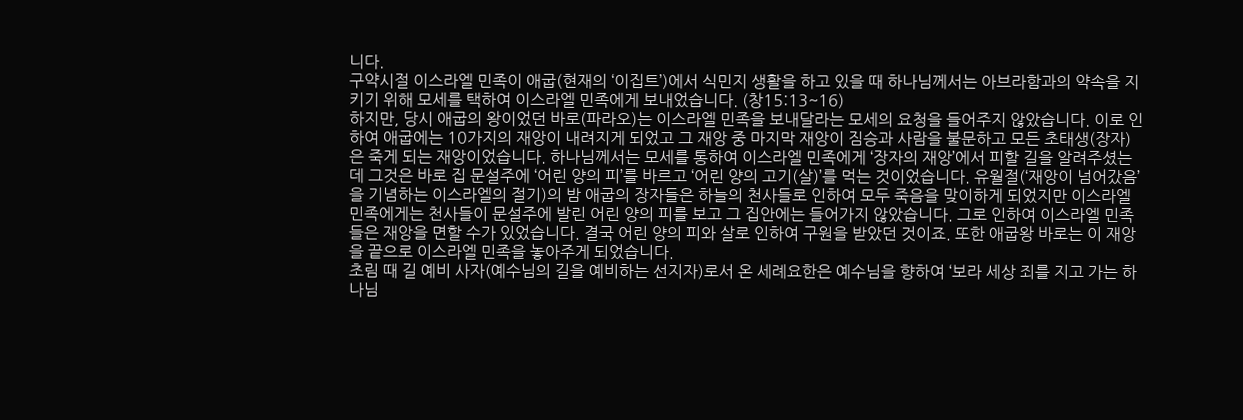니다.
구약시절 이스라엘 민족이 애굽(현재의 ‘이집트’)에서 식민지 생활을 하고 있을 때 하나님께서는 아브라함과의 약속을 지키기 위해 모세를 택하여 이스라엘 민족에게 보내었습니다. (창15:13~16)
하지만, 당시 애굽의 왕이었던 바로(파라오)는 이스라엘 민족을 보내달라는 모세의 요청을 들어주지 않았습니다. 이로 인하여 애굽에는 10가지의 재앙이 내려지게 되었고 그 재앙 중 마지막 재앙이 짐승과 사람을 불문하고 모든 초태생(장자)은 죽게 되는 재앙이었습니다. 하나님께서는 모세를 통하여 이스라엘 민족에게 ‘장자의 재앙’에서 피할 길을 알려주셨는데 그것은 바로 집 문설주에 ‘어린 양의 피’를 바르고 ‘어린 양의 고기(살)’를 먹는 것이었습니다. 유월절(‘재앙이 넘어갔음’을 기념하는 이스라엘의 절기)의 밤 애굽의 장자들은 하늘의 천사들로 인하여 모두 죽음을 맞이하게 되었지만 이스라엘 민족에게는 천사들이 문설주에 발린 어린 양의 피를 보고 그 집안에는 들어가지 않았습니다. 그로 인하여 이스라엘 민족들은 재앙을 면할 수가 있었습니다. 결국 어린 양의 피와 살로 인하여 구원을 받았던 것이죠. 또한 애굽왕 바로는 이 재앙을 끝으로 이스라엘 민족을 놓아주게 되었습니다.
초림 때 길 예비 사자(예수님의 길을 예비하는 선지자)로서 온 세례요한은 예수님을 향하여 ‘보라 세상 죄를 지고 가는 하나님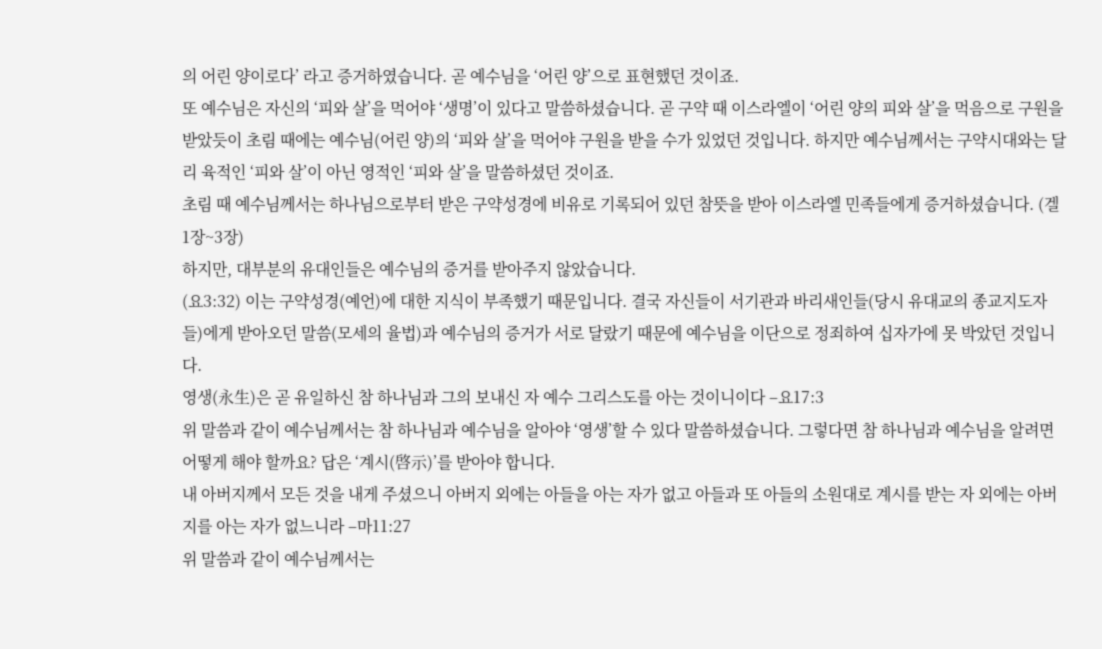의 어린 양이로다’ 라고 증거하였습니다. 곧 예수님을 ‘어린 양’으로 표현했던 것이죠.
또 예수님은 자신의 ‘피와 살’을 먹어야 ‘생명’이 있다고 말씀하셨습니다. 곧 구약 때 이스라엘이 ‘어린 양의 피와 살’을 먹음으로 구원을 받았듯이 초림 때에는 예수님(어린 양)의 ‘피와 살’을 먹어야 구원을 받을 수가 있었던 것입니다. 하지만 예수님께서는 구약시대와는 달리 육적인 ‘피와 살’이 아닌 영적인 ‘피와 살’을 말씀하셨던 것이죠.
초림 때 예수님께서는 하나님으로부터 받은 구약성경에 비유로 기록되어 있던 참뜻을 받아 이스라엘 민족들에게 증거하셨습니다. (겔1장~3장)
하지만, 대부분의 유대인들은 예수님의 증거를 받아주지 않았습니다.
(요3:32) 이는 구약성경(예언)에 대한 지식이 부족했기 때문입니다. 결국 자신들이 서기관과 바리새인들(당시 유대교의 종교지도자들)에게 받아오던 말씀(모세의 율법)과 예수님의 증거가 서로 달랐기 때문에 예수님을 이단으로 정죄하여 십자가에 못 박았던 것입니다.
영생(永生)은 곧 유일하신 참 하나님과 그의 보내신 자 예수 그리스도를 아는 것이니이다 –요17:3
위 말씀과 같이 예수님께서는 참 하나님과 예수님을 알아야 ‘영생’할 수 있다 말씀하셨습니다. 그렇다면 참 하나님과 예수님을 알려면 어떻게 해야 할까요? 답은 ‘계시(啓示)’를 받아야 합니다.
내 아버지께서 모든 것을 내게 주셨으니 아버지 외에는 아들을 아는 자가 없고 아들과 또 아들의 소원대로 계시를 받는 자 외에는 아버지를 아는 자가 없느니라 –마11:27
위 말씀과 같이 예수님께서는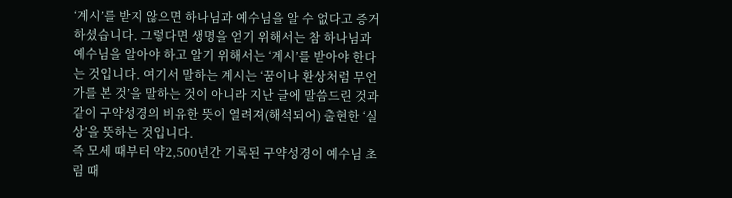‘계시’를 받지 않으면 하나님과 예수님을 알 수 없다고 증거하셨습니다. 그렇다면 생명을 얻기 위해서는 참 하나님과 예수님을 알아야 하고 알기 위해서는 ‘계시’를 받아야 한다는 것입니다. 여기서 말하는 계시는 ‘꿈이나 환상처럼 무언가를 본 것’을 말하는 것이 아니라 지난 글에 말씀드린 것과 같이 구약성경의 비유한 뜻이 열려져(해석되어) 출현한 ‘실상’을 뜻하는 것입니다.
즉 모세 때부터 약2,500년간 기록된 구약성경이 예수님 초림 때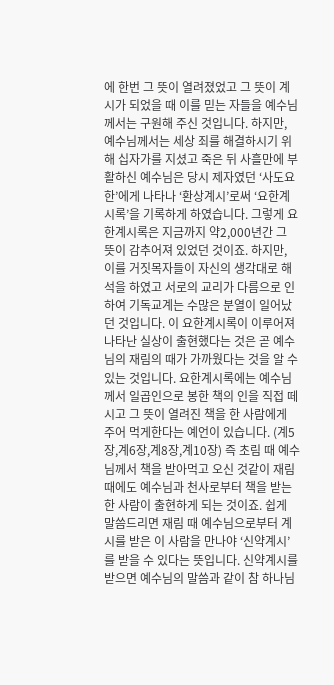에 한번 그 뜻이 열려졌었고 그 뜻이 계시가 되었을 때 이를 믿는 자들을 예수님께서는 구원해 주신 것입니다. 하지만, 예수님께서는 세상 죄를 해결하시기 위해 십자가를 지셨고 죽은 뒤 사흘만에 부활하신 예수님은 당시 제자였던 ‘사도요한’에게 나타나 ‘환상계시’로써 ‘요한계시록’을 기록하게 하였습니다. 그렇게 요한계시록은 지금까지 약2,000년간 그 뜻이 감추어져 있었던 것이죠. 하지만, 이를 거짓목자들이 자신의 생각대로 해석을 하였고 서로의 교리가 다름으로 인하여 기독교계는 수많은 분열이 일어났던 것입니다. 이 요한계시록이 이루어져 나타난 실상이 출현했다는 것은 곧 예수님의 재림의 때가 가까웠다는 것을 알 수 있는 것입니다. 요한계시록에는 예수님께서 일곱인으로 봉한 책의 인을 직접 떼시고 그 뜻이 열려진 책을 한 사람에게 주어 먹게한다는 예언이 있습니다. (계5장,계6장,계8장,계10장) 즉 초림 때 예수님께서 책을 받아먹고 오신 것같이 재림 때에도 예수님과 천사로부터 책을 받는 한 사람이 출현하게 되는 것이죠. 쉽게 말씀드리면 재림 때 예수님으로부터 계시를 받은 이 사람을 만나야 ‘신약계시’를 받을 수 있다는 뜻입니다. 신약계시를 받으면 예수님의 말씀과 같이 참 하나님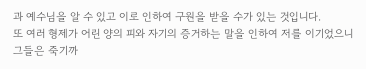과 예수님을 알 수 있고 이로 인하여 구원을 받을 수가 있는 것입니다.
또 여러 형제가 어린 양의 피와 자기의 증거하는 말을 인하여 저를 이기었으니 그들은 죽기까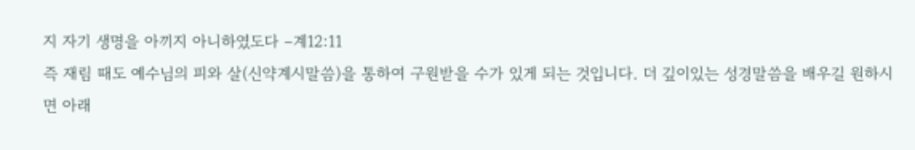지 자기 생명을 아끼지 아니하였도다 –계12:11
즉 재림 때도 예수님의 피와 살(신약계시말씀)을 통하여 구원받을 수가 있게 되는 것입니다. 더 깊이있는 성경말씀을 배우길 원하시면 아래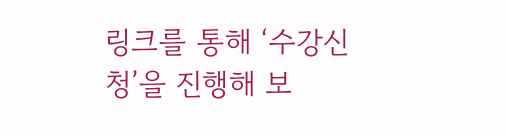링크를 통해 ‘수강신청’을 진행해 보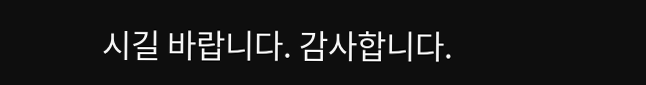시길 바랍니다. 감사합니다.